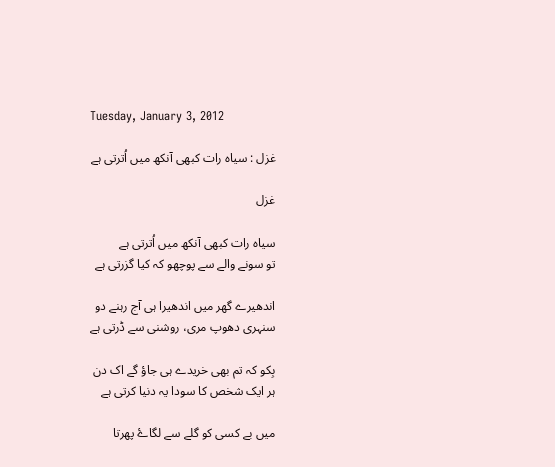Tuesday, January 3, 2012

غزل : سیاہ رات کبھی آنکھ میں اُترتی ہے

غزل

سیاہ رات کبھی آنکھ میں اُترتی ہے
تو سونے والے سے پوچھو کہ کیا گزرتی ہے

اندھیرے گھر میں اندھیرا ہی آج رہنے دو
سنہری دھوپ مری، روشنی سے ڈرتی ہے

بِکو کہ تم بھی خریدے ہی جاؤ گے اک دن
ہر ایک شخص کا سودا یہ دنیا کرتی ہے

میں بے کسی کو گلے سے لگاۓ پھرتا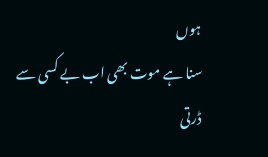ہوں
سنا ہے موت بھی اب بے کسی سے ڈرتی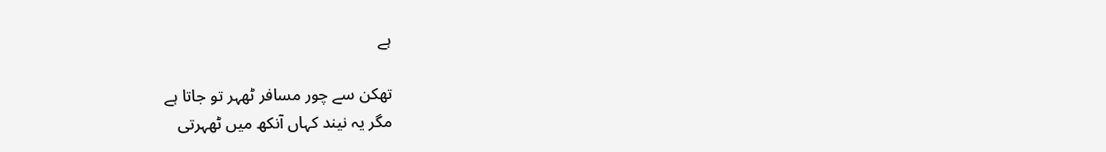ہے

تھکن سے چور مسافر ٹھہر تو جاتا ہے
مگر یہ نیند کہاں آنکھ میں ٹھہرتی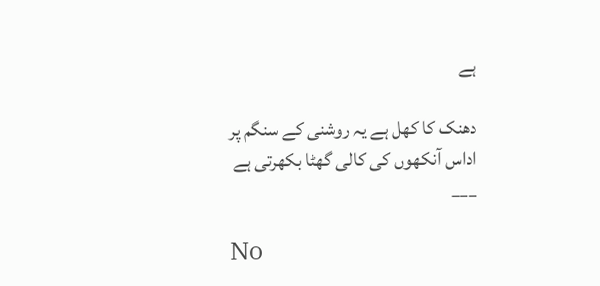ہے

دھنک کا کھل ہے یہ روشنی کے سنگم پر
اداس آنکھوں کی کالی گھٹا بکھرتی ہے
___

No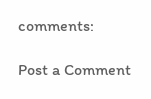comments:

Post a Comment